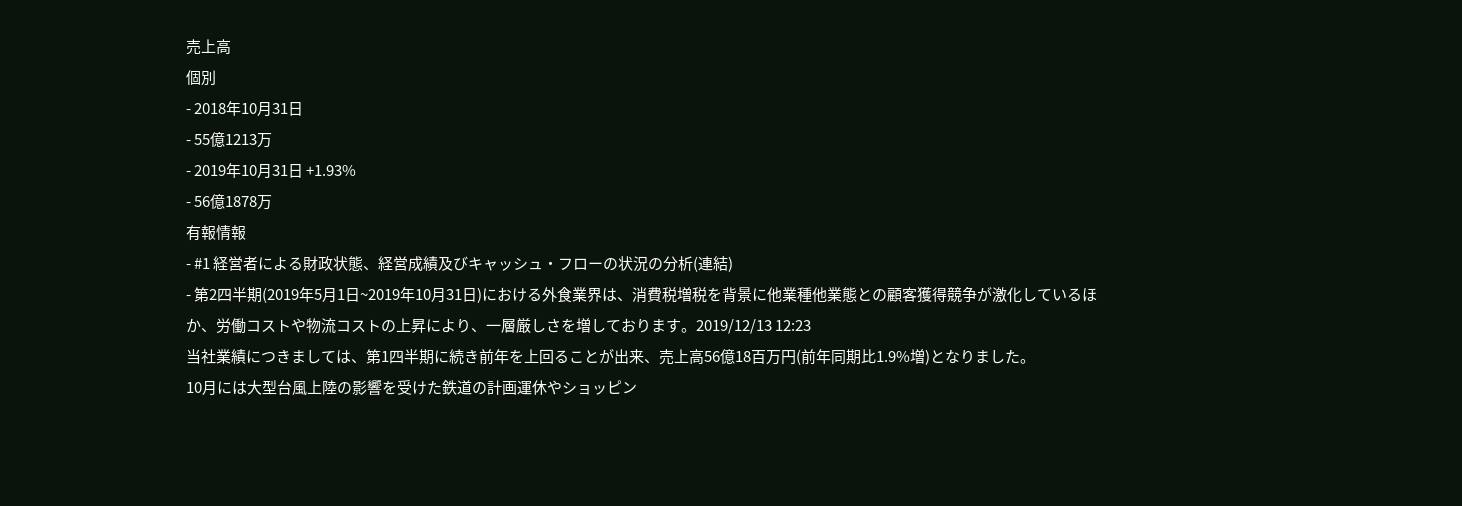売上高
個別
- 2018年10月31日
- 55億1213万
- 2019年10月31日 +1.93%
- 56億1878万
有報情報
- #1 経営者による財政状態、経営成績及びキャッシュ・フローの状況の分析(連結)
- 第2四半期(2019年5月1日~2019年10月31日)における外食業界は、消費税増税を背景に他業種他業態との顧客獲得競争が激化しているほか、労働コストや物流コストの上昇により、一層厳しさを増しております。2019/12/13 12:23
当社業績につきましては、第1四半期に続き前年を上回ることが出来、売上高56億18百万円(前年同期比1.9%増)となりました。
10月には大型台風上陸の影響を受けた鉄道の計画運休やショッピン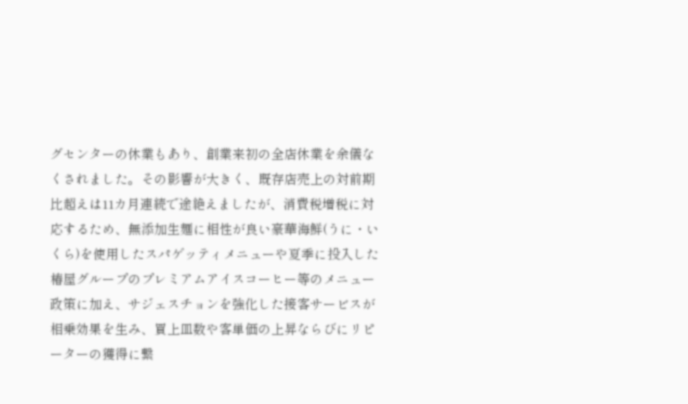グセンターの休業もあり、創業来初の全店休業を余儀なくされました。その影響が大きく、既存店売上の対前期比超えは11カ月連続で途絶えましたが、消費税増税に対応するため、無添加生麺に相性が良い豪華海鮮(うに・いくら)を使用したスパゲッティメニューや夏季に投入した椿屋グループのプレミアムアイスコーヒー等のメニュー政策に加え、サジェスチョンを強化した接客サービスが相乗効果を生み、買上皿数や客単価の上昇ならびにリピーターの獲得に繋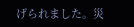げられました。災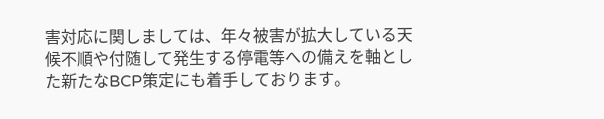害対応に関しましては、年々被害が拡大している天候不順や付随して発生する停電等への備えを軸とした新たなBCP策定にも着手しております。